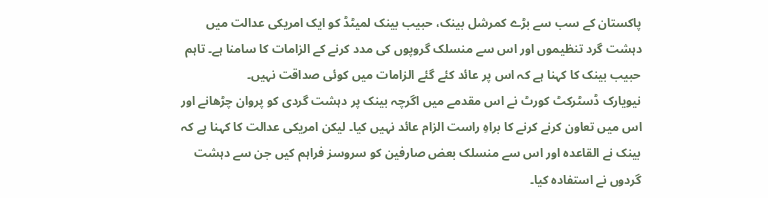پاکستان کے سب سے بڑے کمرشل بینک، حبیب بینک لمیٹڈ کو ایک امریکی عدالت میں دہشت گرد تنظیموں اور اس سے منسلک گروپوں کی مدد کرنے کے الزامات کا سامنا ہے۔ تاہم حبیب بینک کا کہنا ہے کہ اس پر عائد کئے گئے الزامات میں کوئی صداقت نہیں۔
نیویارک ڈسٹرکٹ کورٹ نے اس مقدمے میں اگرچہ بینک پر دہشت گردی کو پروان چڑھانے اور اس میں تعاون کرنے کرنے کا براہِ راست الزام عائد نہیں کیا۔ لیکن امریکی عدالت کا کہنا ہے کہ بینک نے القاعدہ اور اس سے منسلک بعض صارفین کو سروسز فراہم کیں جن سے دہشت گردوں نے استفادہ کیا۔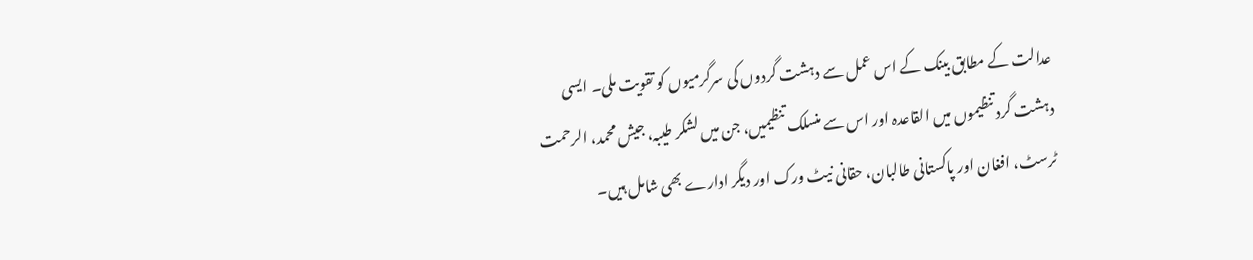عدالت کے مطابق بینک کے اس عمل سے دہشت گردوں کی سرگرمیوں کو تقویت ملی۔ ایسی دہشت گرد تنظیموں میں القاعدہ اور اس سے منسلک تنظیمیں، جن میں لشکر طیبہ، جیش محمد، الرحمت ٹرسٹ، افغان اور پاکستانی طالبان، حقانی نیٹ ورک اور دیگر ادارے بھی شامل ہیں۔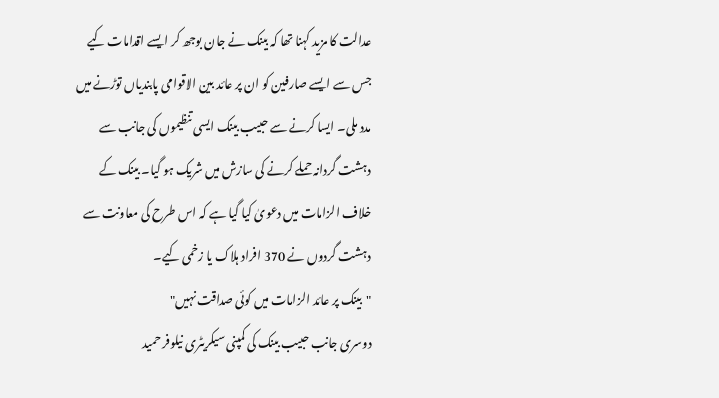عدالت کا مزید کہنا تھا کہ بینک نے جان بوجھ کر ایسے اقدامات کیے جس سے ایسے صارفین کو ان پر عائد بین الاقوامی پابندیاں توڑنے میں مدد ملی۔ ایسا کرنے سے حبیب بینک ایسی تنظیموں کی جانب سے دہشت گردانہ حملے کرنے کی سازش میں شریک ہو گیا۔ بینک کے خلاف الزامات میں دعویٰ کیا گیا ہے کہ اس طرح کی معاونت سے دہشت گردوں نے 370 افراد ہلاک یا زخمی کیے۔
"بینک پر عائد الزامات میں کوئی صداقت نہیں"
دوسری جانب حبیب بینک کی کمپنی سیکریٹری نیلوفر حمید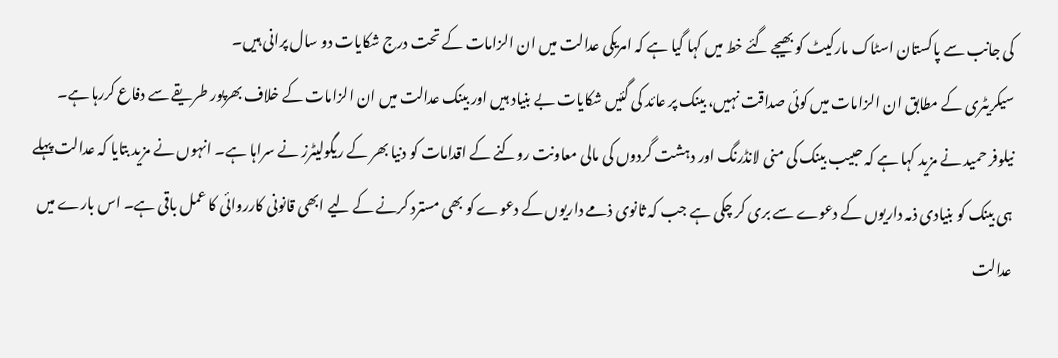کی جانب سے پاکستان اسٹاک مارکیٹ کو بھیجے گئے خط میں کہا گیا ہے کہ امریکی عدالت میں ان الزامات کے تحت درج شکایات دو سال پرانی ہیں۔
سیکریٹری کے مطابق ان الزامات میں کوئی صداقت نہیں، بینک پر عائد کی گئیں شکایات بے بنیاد ہیں اور بینک عدالت میں ان الزامات کے خلاف بھرپور طریقے سے دفاع کررہا ہے۔
نیلوفر حمید نے مزید کہا ہے کہ حبیب بینک کی منی لانڈرنگ اور دہشت گردوں کی مالی معاونت روکنے کے اقدامات کو دنیا بھر کے ریگولیٹرز نے سراہا ہے۔ انہوں نے مزید بتایا کہ عدالت پہلے ہی بینک کو بنیادی ذمہ داریوں کے دعوے سے بری کر چکی ہے جب کہ ثانوی ذمے داریوں کے دعوے کو بھی مسترد کرنے کے لیے ابھی قانونی کارروائی کا عمل باقی ہے۔ اس بارے میں عدالت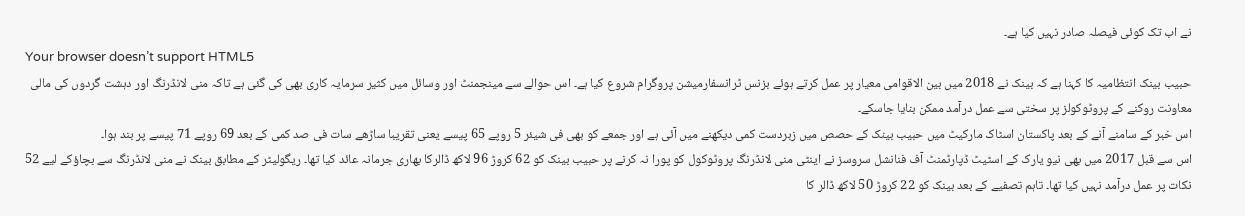نے اب تک کوئی فیصلہ صادر نہیں کیا ہے۔
Your browser doesn’t support HTML5
حبیب بینک انتظامیہ کا کہنا ہے کہ بینک نے 2018 میں بین الاقوامی معیار پر عمل کرتے ہوئے بزنس ٹرانسفارمیشن پروگرام شروع کیا ہے۔ اس حوالے سے مینجمنٹ اور وسائل میں کثیر سرمایہ کاری بھی کی گئی ہے تاکہ منی لانڈرنگ اور دہشت گردوں کی مالی معاونت روکنے کے پروٹوکولز پر سختی سے عمل درآمد ممکن بنایا جاسکے۔
اس خبر کے سامنے آنے کے بعد پاکستان اسٹاک مارکیٹ میں حبیب بینک کے حصص میں زبردست کمی دیکھنے میں آئی ہے اور جمعے کو بھی فی شیئر 5 روپے 65 پیسے یعنی تقریبا ساڑھے سات فی صد کمی کے بعد 69 روپے 71 پیسے پر بند ہوا۔
اس سے قبل 2017 میں بھی نیو یارک کے اسٹیٹ ڈپارٹمنٹ آف فنانشل سروسز نے اینٹی منی لانڈرنگ پروٹوکول کو پورا نہ کرنے پر حبیب بینک کو 62 کروڑ 96 لاکھ ڈالرکا بھاری جرمانہ عائد کیا تھا۔ ریگولیٹر کے مطابق بینک نے منی لانڈرنگ سے بچاؤکے لیے 52 نکات پر عمل درآمد نہیں کیا تھا۔ تاہم تصفیے کے بعد بینک کو 22 کروڑ 50 لاکھ ڈالر کا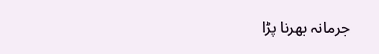جرمانہ بھرنا پڑا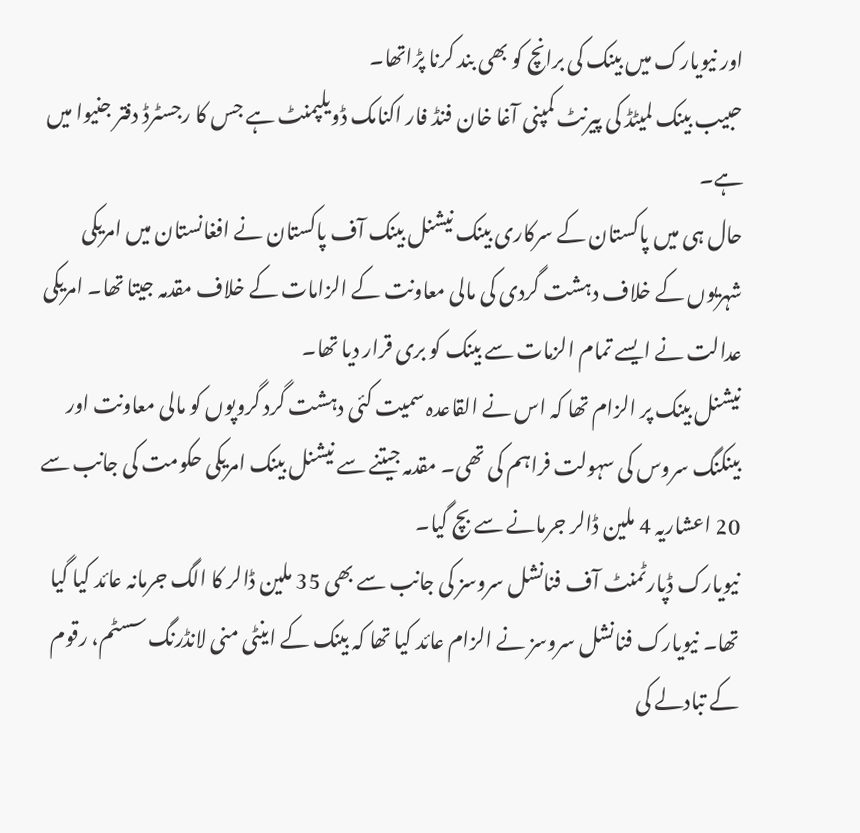اور نیویارک میں بینک کی برانچ کو بھی بند کرنا پڑاتھا۔
حبیب بینک لمیٹڈ کی پیرنٹ کمپنی آغا خان فنڈ فار اکنامک ڈویلپمنٹ ہے جس کا رجسٹرڈ دفتر جنیوا میں ہے۔
حال ہی میں پاکستان کے سرکاری بینک نیشنل بینک آف پاکستان نے افغانستان میں امریکی شہریوں کے خلاف دہشت گردی کی مالی معاونت کے الزامات کے خلاف مقدمہ جیتا تھا۔ امریکی عدالت نے ایسے تمام الزمات سے بینک کو بری قرار دیا تھا۔
نیشنل بینک پر الزام تھا کہ اس نے القاعدہ سمیت کئی دہشت گرد گروپوں کو مالی معاونت اور بینکنگ سروس کی سہولت فراہم کی تھی۔ مقدمہ جیتنے سے نیشنل بینک امریکی حکومت کی جانب سے 20 اعشاریہ 4 ملین ڈالر جرمانے سے بچ گیا۔
نیویارک ڈپارٹمنٹ آف فنانشل سروسز کی جانب سے بھی 35 ملین ڈالر کا الگ جرمانہ عائد کیا گیا تھا۔ نیویارک فنانشل سروسز نے الزام عائد کیا تھا کہ بینک کے اینٹی منی لانڈرنگ سسٹم، رقوم کے تبادلے کی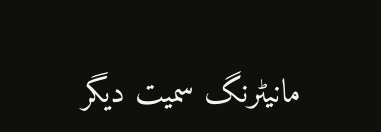مانیٹرنگ سمیت دیگر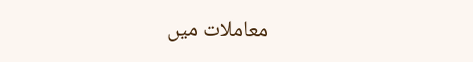معاملات میں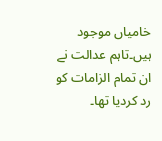خامیاں موجود ہیں۔تاہم عدالت نے ان تمام الزامات کو رد کردیا تھا۔